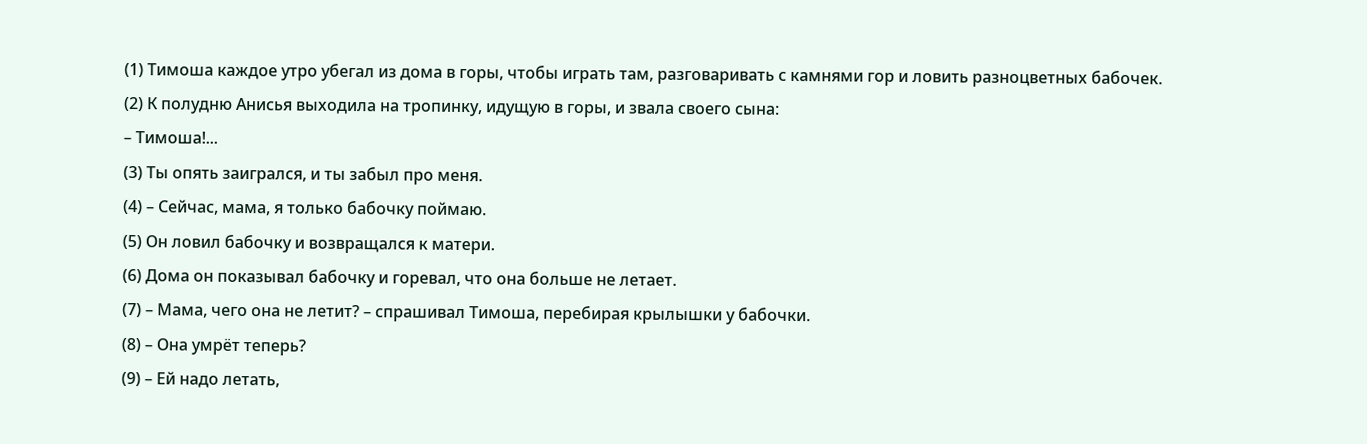(1) Тимоша каждое утро убегал из дома в горы, чтобы играть там, разговаривать с камнями гор и ловить разноцветных бабочек.
(2) К полудню Анисья выходила на тропинку, идущую в горы, и звала своего сына:
– Тимоша!...
(3) Ты опять заигрался, и ты забыл про меня.
(4) – Сейчас, мама, я только бабочку поймаю.
(5) Он ловил бабочку и возвращался к матери.
(6) Дома он показывал бабочку и горевал, что она больше не летает.
(7) – Мама, чего она не летит? – спрашивал Тимоша, перебирая крылышки у бабочки.
(8) – Она умрёт теперь?
(9) – Ей надо летать,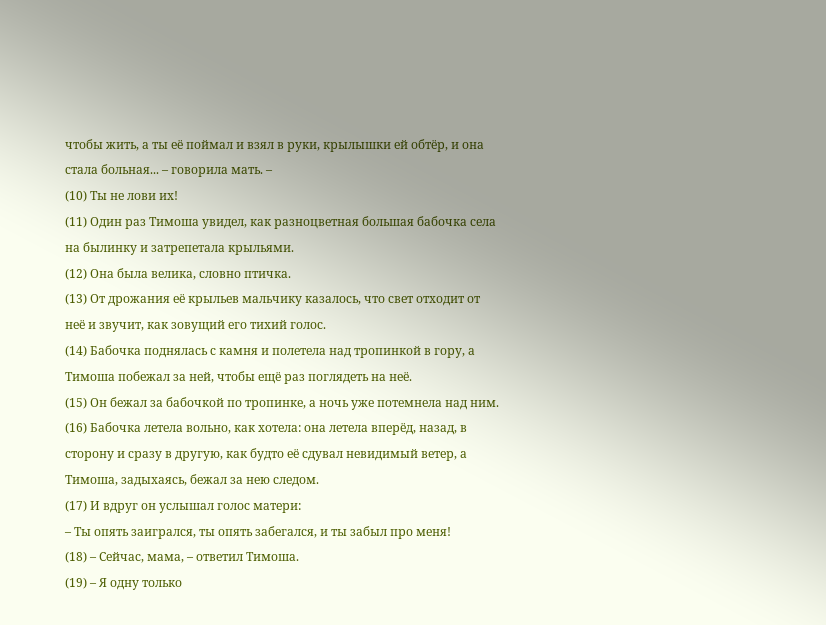чтобы жить, а ты её поймал и взял в руки, крылышки ей обтёр, и она стала больная... – говорила мать. –
(10) Ты не лови их!
(11) Один раз Тимоша увидел, как разноцветная большая бабочка села на былинку и затрепетала крыльями.
(12) Она была велика, словно птичка.
(13) От дрожания её крыльев мальчику казалось, что свет отходит от неё и звучит, как зовущий его тихий голос.
(14) Бабочка поднялась с камня и полетела над тропинкой в гору, а Тимоша побежал за ней, чтобы ещё раз поглядеть на неё.
(15) Он бежал за бабочкой по тропинке, а ночь уже потемнела над ним.
(16) Бабочка летела вольно, как хотела: она летела вперёд, назад, в сторону и сразу в другую, как будто её сдувал невидимый ветер, а Тимоша, задыхаясь, бежал за нею следом.
(17) И вдруг он услышал голос матери:
– Ты опять заигрался, ты опять забегался, и ты забыл про меня!
(18) – Сейчас, мама, – ответил Тимоша.
(19) – Я одну только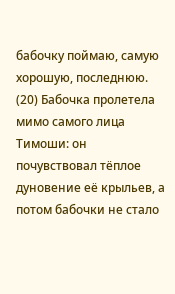бабочку поймаю, самую хорошую, последнюю.
(20) Бабочка пролетела мимо самого лица Тимоши: он почувствовал тёплое дуновение её крыльев, а потом бабочки не стало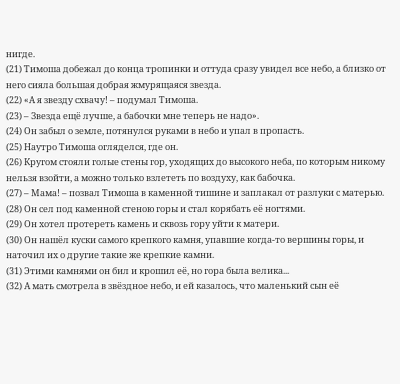нигде.
(21) Тимоша добежал до конца тропинки и оттуда сразу увидел все небо, а близко от него сияла большая добрая жмурящаяся звезда.
(22) «А я звезду схвачу! – подумал Тимоша.
(23) – Звезда ещё лучше, а бабочки мне теперь не надо».
(24) Он забыл о земле, потянулся руками в небо и упал в пропасть.
(25) Наутро Тимоша огляделся, где он.
(26) Кругом стояли голые стены гор, уходящих до высокого неба, по которым никому нельзя взойти, а можно только взлететь по воздуху, как бабочка.
(27) – Мама! – позвал Тимоша в каменной тишине и заплакал от разлуки с матерью.
(28) Он сел под каменной стеною горы и стал корябать её ногтями.
(29) Он хотел протереть камень и сквозь гору уйти к матери.
(30) Он нашёл куски самого крепкого камня, упавшие когда-то вершины горы, и наточил их о другие такие же крепкие камни.
(31) Этими камнями он бил и крошил её, но гора была велика...
(32) А мать смотрела в звёздное небо, и ей казалось, что маленький сын её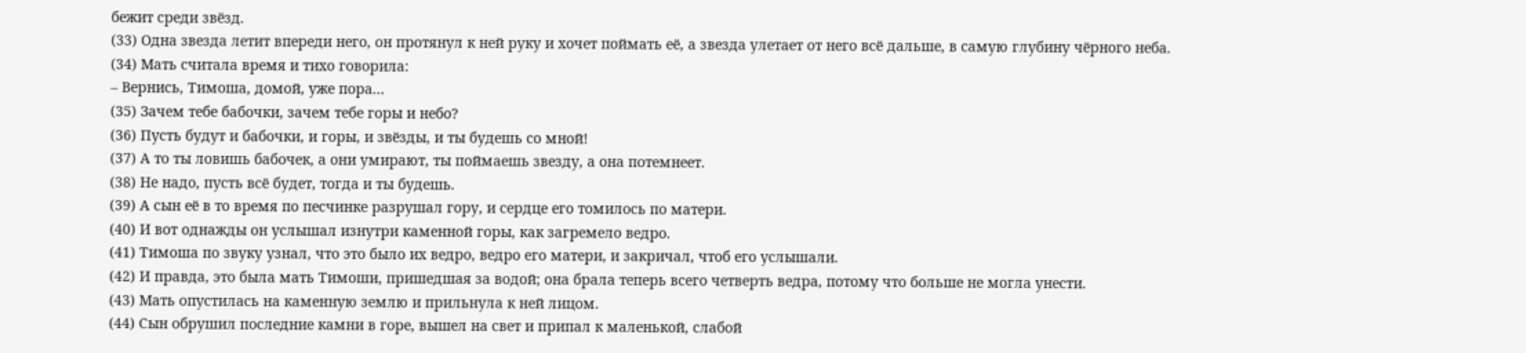бежит среди звёзд.
(33) Одна звезда летит впереди него, он протянул к ней руку и хочет поймать её, а звезда улетает от него всё дальше, в самую глубину чёрного неба.
(34) Мать считала время и тихо говорила:
– Вернись, Тимоша, домой, уже пора...
(35) Зачем тебе бабочки, зачем тебе горы и небо?
(36) Пусть будут и бабочки, и горы, и звёзды, и ты будешь со мной!
(37) А то ты ловишь бабочек, а они умирают, ты поймаешь звезду, а она потемнеет.
(38) Не надо, пусть всё будет, тогда и ты будешь.
(39) А сын её в то время по песчинке разрушал гору, и сердце его томилось по матери.
(40) И вот однажды он услышал изнутри каменной горы, как загремело ведро.
(41) Тимоша по звуку узнал, что это было их ведро, ведро его матери, и закричал, чтоб его услышали.
(42) И правда, это была мать Тимоши, пришедшая за водой; она брала теперь всего четверть ведра, потому что больше не могла унести.
(43) Мать опустилась на каменную землю и прильнула к ней лицом.
(44) Сын обрушил последние камни в горе, вышел на свет и припал к маленькой, слабой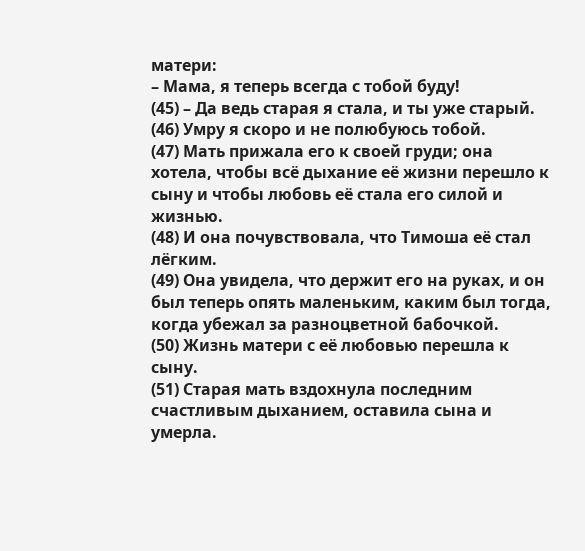матери:
– Мама, я теперь всегда с тобой буду!
(45) – Да ведь старая я стала, и ты уже старый.
(46) Умру я скоро и не полюбуюсь тобой.
(47) Мать прижала его к своей груди; она хотела, чтобы всё дыхание её жизни перешло к сыну и чтобы любовь её стала его силой и жизнью.
(48) И она почувствовала, что Тимоша её стал лёгким.
(49) Она увидела, что держит его на руках, и он был теперь опять маленьким, каким был тогда, когда убежал за разноцветной бабочкой.
(50) Жизнь матери с её любовью перешла к сыну.
(51) Старая мать вздохнула последним счастливым дыханием, оставила сына и умерла.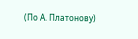(По А. Платонову)